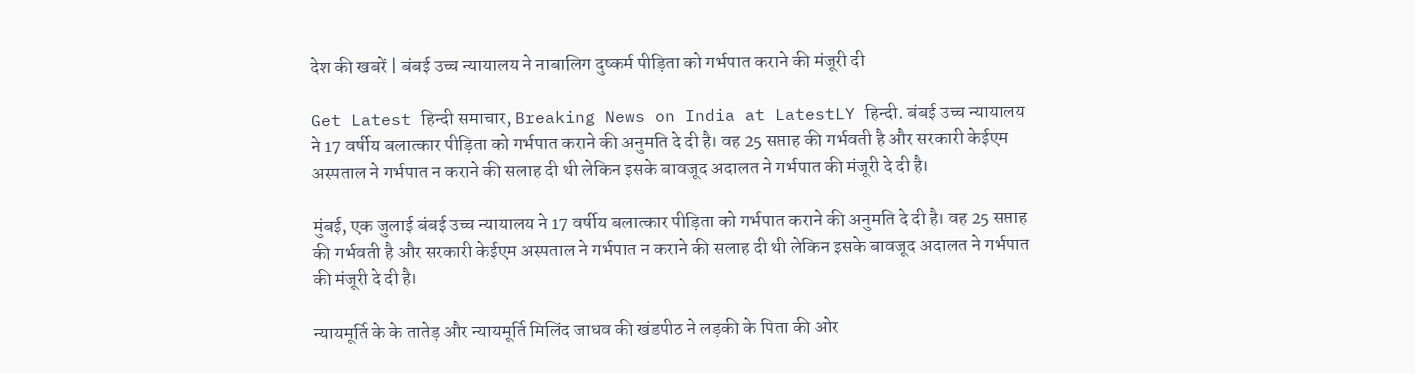देश की खबरें | बंबई उच्च न्यायालय ने नाबालिग दुष्कर्म पीड़िता को गर्भपात कराने की मंजूरी दी

Get Latest हिन्दी समाचार, Breaking News on India at LatestLY हिन्दी. बंबई उच्च न्यायालय ने 17 वर्षीय बलात्कार पीड़िता को गर्भपात कराने की अनुमति दे दी है। वह 25 सप्ताह की गर्भवती है और सरकारी केईएम अस्पताल ने गर्भपात न कराने की सलाह दी थी लेकिन इसके बावजूद अदालत ने गर्भपात की मंजूरी दे दी है।

मुंबई, एक जुलाई बंबई उच्च न्यायालय ने 17 वर्षीय बलात्कार पीड़िता को गर्भपात कराने की अनुमति दे दी है। वह 25 सप्ताह की गर्भवती है और सरकारी केईएम अस्पताल ने गर्भपात न कराने की सलाह दी थी लेकिन इसके बावजूद अदालत ने गर्भपात की मंजूरी दे दी है।

न्यायमूर्ति के के तातेड़ और न्यायमूर्ति मिलिंद जाधव की खंडपीठ ने लड़की के पिता की ओर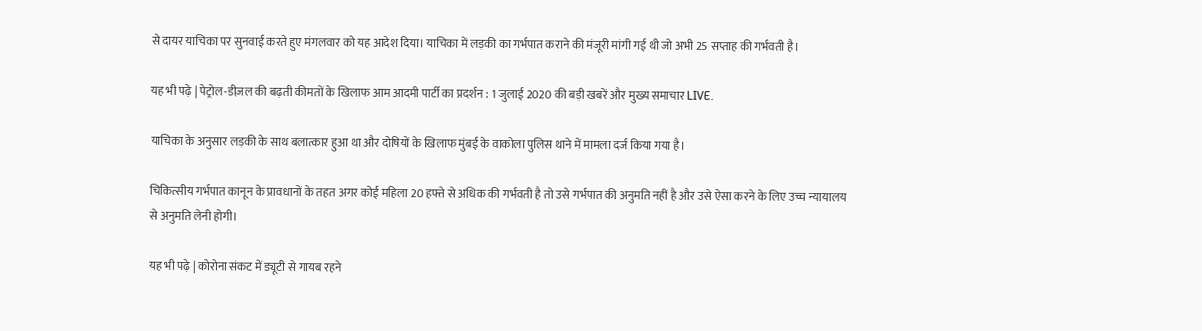से दायर याचिका पर सुनवाई करते हुए मंगलवार को यह आदेश दिया। याचिका में लड़की का गर्भपात कराने की मंजूरी मांगी गई थी जो अभी 25 सप्ताह की गर्भवती है।

यह भी पढ़े | पेट्रोल-डीज़ल की बढ़ती कीमतों के खिलाफ आम आदमी पार्टी का प्रदर्शन : 1 जुलाई 2020 की बड़ी खबरें और मुख्य समाचार LIVE.

याचिका के अनुसार लड़की के साथ बलात्कार हुआ था और दोषियों के खिलाफ मुंबई के वाकोला पुलिस थाने में मामला दर्ज किया गया है।

चिकित्सीय गर्भपात कानून के प्रावधानों के तहत अगर कोई महिला 20 हफ्ते से अधिक की गर्भवती है तो उसे गर्भपात की अनुमति नहीं है और उसे ऐसा करने के लिए उच्च न्यायालय से अनुमति लेनी होगी।

यह भी पढ़े | कोरोना संकट में ड्यूटी से गायब रहने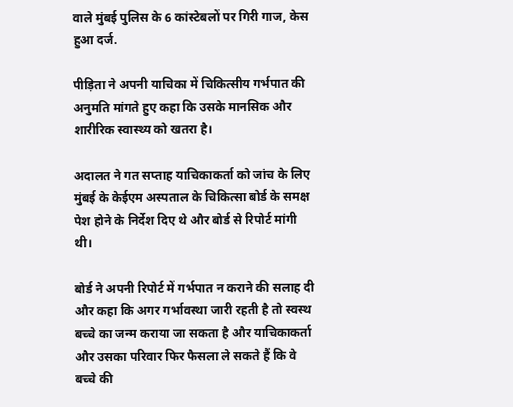वाले मुंबई पुलिस के 6 कांस्टेबलों पर गिरी गाज, केस हुआ दर्ज.

पीड़िता ने अपनी याचिका में चिकित्सीय गर्भपात की अनुमति मांगते हुए कहा कि उसके मानसिक और शारीरिक स्वास्थ्य को खतरा है।

अदालत ने गत सप्ताह याचिकाकर्ता को जांच के लिए मुंबई के केईएम अस्पताल के चिकित्सा बोर्ड के समक्ष पेश होने के निर्देश दिए थे और बोर्ड से रिपोर्ट मांगी थी।

बोर्ड ने अपनी रिपोर्ट में गर्भपात न कराने की सलाह दी और कहा कि अगर गर्भावस्था जारी रहती है तो स्वस्थ बच्चे का जन्म कराया जा सकता है और याचिकाकर्ता और उसका परिवार फिर फैसला ले सकते हैं कि वे बच्चे की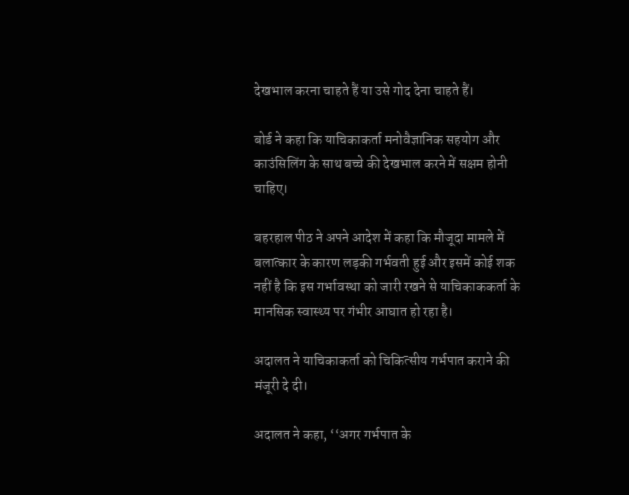देखभाल करना चाहते हैं या उसे गोद देना चाहते हैं।

बोर्ड ने कहा कि याचिकाकर्ता मनोवैज्ञानिक सहयोग और काउंसिलिंग के साथ बच्चे की देखभाल करने में सक्षम होनी चाहिए।

बहरहाल पीठ ने अपने आदेश में कहा कि मौजूदा मामले में बलात्कार के कारण लड़की गर्भवती हुई और इसमें कोई शक नहीं है कि इस गर्भावस्था को जारी रखने से याचिकाककर्ता के मानसिक स्वास्थ्य पर गंभीर आघात हो रहा है।

अदालत ने याचिकाकर्ता को चिकित्सीय गर्भपात कराने की मंजूरी दे दी।

अदालत ने कहा, ‘‘अगर गर्भपात के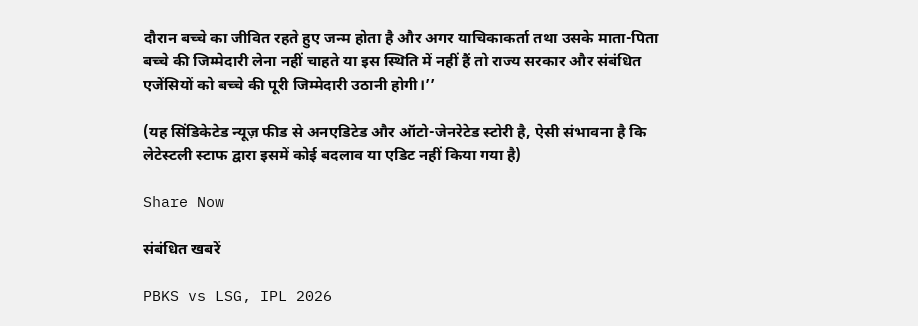दौरान बच्चे का जीवित रहते हुए जन्म होता है और अगर याचिकाकर्ता तथा उसके माता-पिता बच्चे की जिम्मेदारी लेना नहीं चाहते या इस स्थिति में नहीं हैं तो राज्य सरकार और संबंधित एजेंसियों को बच्चे की पूरी जिम्मेदारी उठानी होगी।’’

(यह सिंडिकेटेड न्यूज़ फीड से अनएडिटेड और ऑटो-जेनरेटेड स्टोरी है, ऐसी संभावना है कि लेटेस्टली स्टाफ द्वारा इसमें कोई बदलाव या एडिट नहीं किया गया है)

Share Now

संबंधित खबरें

PBKS vs LSG, IPL 2026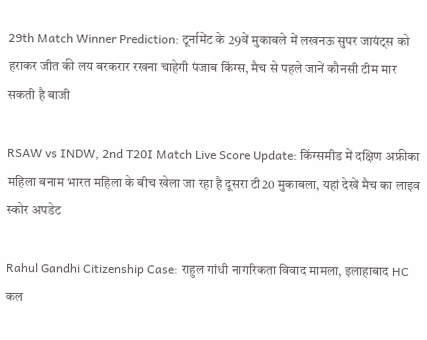29th Match Winner Prediction: टूर्नामेंट के 29वें मुकाबले में लखनऊ सुपर जायंट्स को हराकर जीत की लय बरकरार रखना चाहेगी पंजाब किंग्स, मैच से पहले जानें कौनसी टीम मार सकती है बाजी

RSAW vs INDW, 2nd T20I Match Live Score Update: किंग्समीड में दक्षिण अफ्रीका महिला बनाम भारत महिला के बीच खेला जा रहा है दूसरा टी20 मुकाबला, यहां देखें मैच का लाइव स्कोर अपडेट

Rahul Gandhi Citizenship Case: राहुल गांधी नागरिकता विवाद मामला, इलाहाबाद HC कल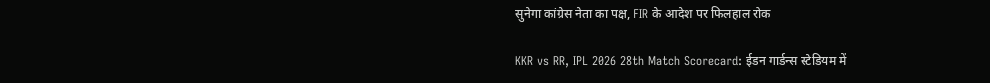सुनेगा कांग्रेस नेता का पक्ष, FIR के आदेश पर फिलहाल रोक

KKR vs RR, IPL 2026 28th Match Scorecard: ईडन गार्डन्स स्टेडियम में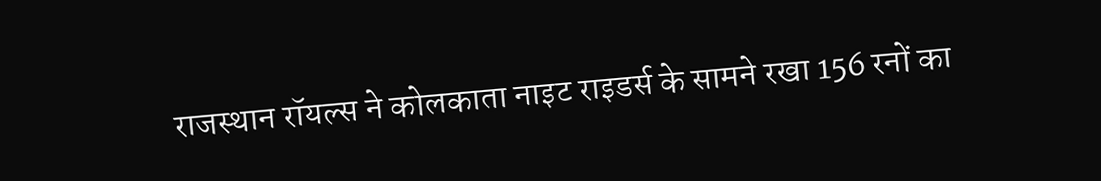राजस्थान रॉयल्स ने कोलकाता नाइट राइडर्स के सामने रखा 156 रनों का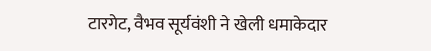टारगेट, वैभव सूर्यवंशी ने खेली धमाकेदार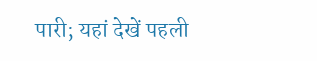पारी; यहां देखें पहली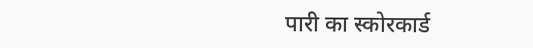पारी का स्कोरकार्ड